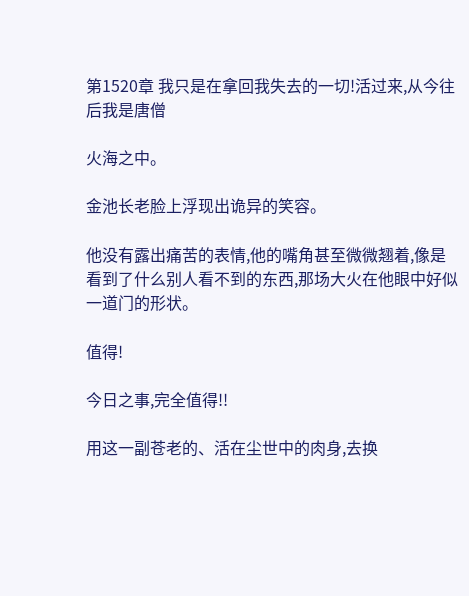第1520章 我只是在拿回我失去的一切!活过来,从今往后我是唐僧

火海之中。

金池长老脸上浮现出诡异的笑容。

他没有露出痛苦的表情,他的嘴角甚至微微翘着,像是看到了什么别人看不到的东西,那场大火在他眼中好似一道门的形状。

值得!

今日之事,完全值得!!

用这一副苍老的、活在尘世中的肉身,去换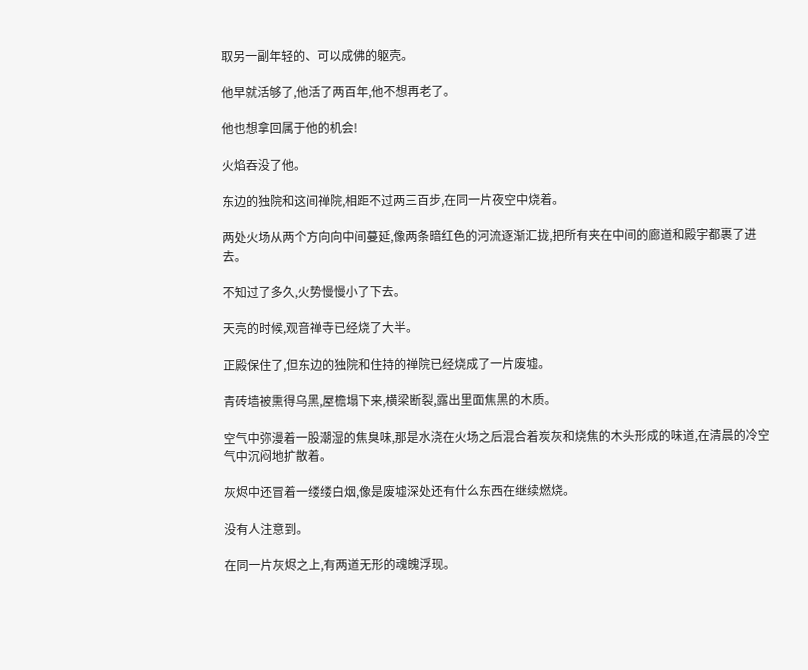取另一副年轻的、可以成佛的躯壳。

他早就活够了,他活了两百年,他不想再老了。

他也想拿回属于他的机会!

火焰吞没了他。

东边的独院和这间禅院,相距不过两三百步,在同一片夜空中烧着。

两处火场从两个方向向中间蔓延,像两条暗红色的河流逐渐汇拢,把所有夹在中间的廊道和殿宇都裹了进去。

不知过了多久,火势慢慢小了下去。

天亮的时候,观音禅寺已经烧了大半。

正殿保住了,但东边的独院和住持的禅院已经烧成了一片废墟。

青砖墙被熏得乌黑,屋檐塌下来,横梁断裂,露出里面焦黑的木质。

空气中弥漫着一股潮湿的焦臭味,那是水浇在火场之后混合着炭灰和烧焦的木头形成的味道,在清晨的冷空气中沉闷地扩散着。

灰烬中还冒着一缕缕白烟,像是废墟深处还有什么东西在继续燃烧。

没有人注意到。

在同一片灰烬之上,有两道无形的魂魄浮现。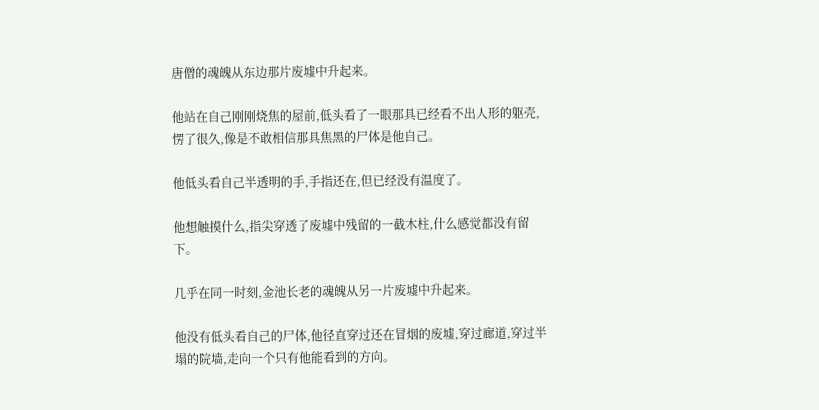唐僧的魂魄从东边那片废墟中升起来。

他站在自己刚刚烧焦的屋前,低头看了一眼那具已经看不出人形的躯壳,愣了很久,像是不敢相信那具焦黑的尸体是他自己。

他低头看自己半透明的手,手指还在,但已经没有温度了。

他想触摸什么,指尖穿透了废墟中残留的一截木柱,什么感觉都没有留下。

几乎在同一时刻,金池长老的魂魄从另一片废墟中升起来。

他没有低头看自己的尸体,他径直穿过还在冒烟的废墟,穿过廊道,穿过半塌的院墙,走向一个只有他能看到的方向。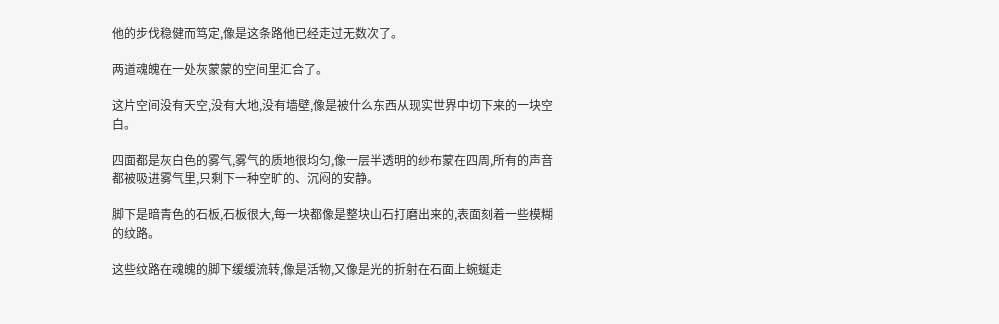他的步伐稳健而笃定,像是这条路他已经走过无数次了。

两道魂魄在一处灰蒙蒙的空间里汇合了。

这片空间没有天空,没有大地,没有墙壁,像是被什么东西从现实世界中切下来的一块空白。

四面都是灰白色的雾气,雾气的质地很均匀,像一层半透明的纱布蒙在四周,所有的声音都被吸进雾气里,只剩下一种空旷的、沉闷的安静。

脚下是暗青色的石板,石板很大,每一块都像是整块山石打磨出来的,表面刻着一些模糊的纹路。

这些纹路在魂魄的脚下缓缓流转,像是活物,又像是光的折射在石面上蜿蜒走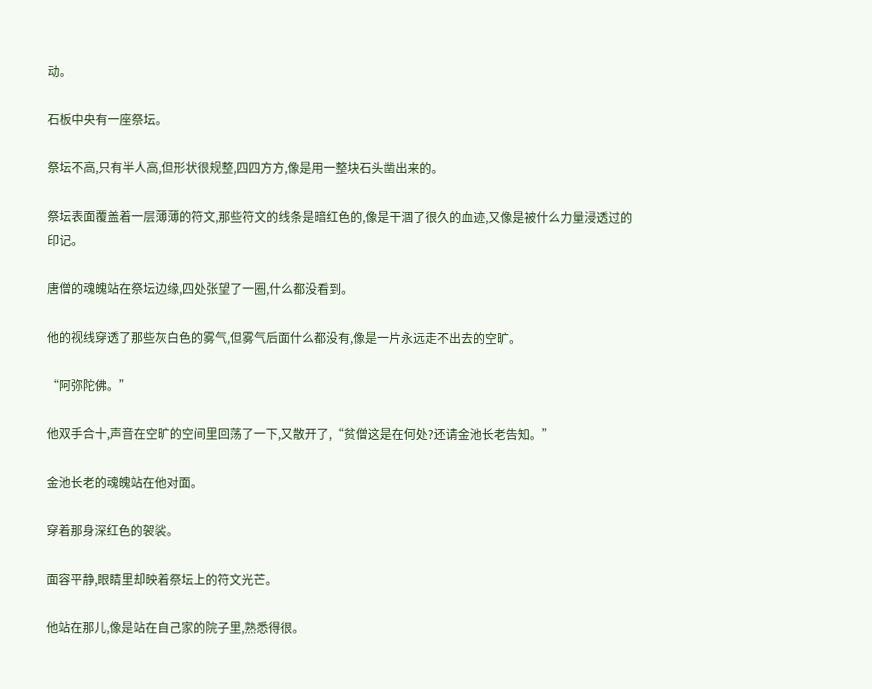动。

石板中央有一座祭坛。

祭坛不高,只有半人高,但形状很规整,四四方方,像是用一整块石头凿出来的。

祭坛表面覆盖着一层薄薄的符文,那些符文的线条是暗红色的,像是干涸了很久的血迹,又像是被什么力量浸透过的印记。

唐僧的魂魄站在祭坛边缘,四处张望了一圈,什么都没看到。

他的视线穿透了那些灰白色的雾气,但雾气后面什么都没有,像是一片永远走不出去的空旷。

“阿弥陀佛。”

他双手合十,声音在空旷的空间里回荡了一下,又散开了,“贫僧这是在何处?还请金池长老告知。”

金池长老的魂魄站在他对面。

穿着那身深红色的袈裟。

面容平静,眼睛里却映着祭坛上的符文光芒。

他站在那儿,像是站在自己家的院子里,熟悉得很。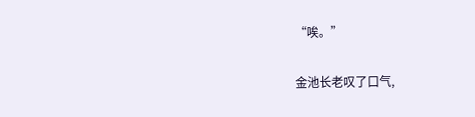“唉。”

金池长老叹了口气,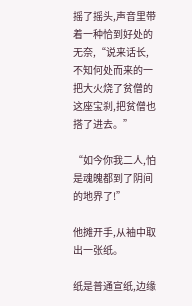摇了摇头,声音里带着一种恰到好处的无奈,“说来话长,不知何处而来的一把大火烧了贫僧的这座宝刹,把贫僧也搭了进去。”

“如今你我二人,怕是魂魄都到了阴间的地界了!”

他摊开手,从袖中取出一张纸。

纸是普通宣纸,边缘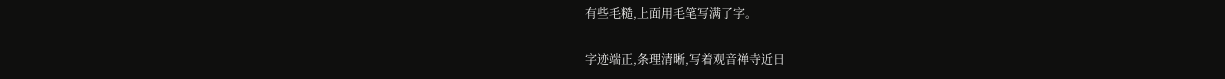有些毛糙,上面用毛笔写满了字。

字迹端正,条理清晰,写着观音禅寺近日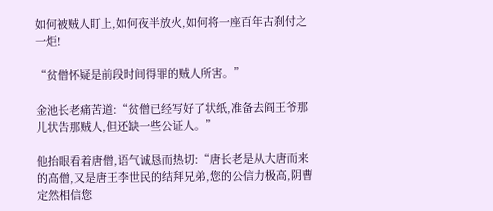如何被贼人盯上,如何夜半放火,如何将一座百年古刹付之一炬!

“贫僧怀疑是前段时间得罪的贼人所害。”

金池长老痛苦道:“贫僧已经写好了状纸,准备去阎王爷那儿状告那贼人,但还缺一些公证人。”

他抬眼看着唐僧,语气诚恳而热切:“唐长老是从大唐而来的高僧,又是唐王李世民的结拜兄弟,您的公信力极高,阴曹定然相信您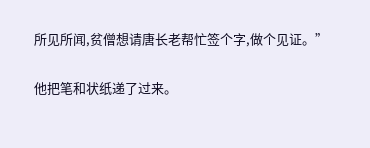所见所闻,贫僧想请唐长老帮忙签个字,做个见证。”

他把笔和状纸递了过来。